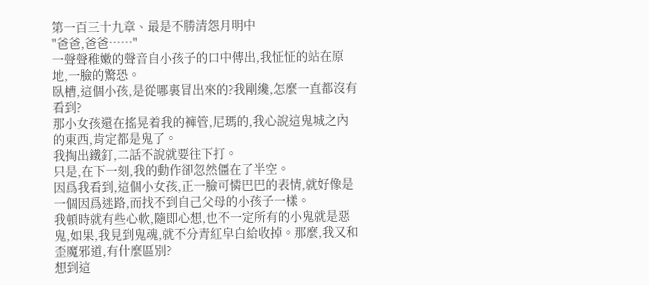第一百三十九章、最是不勝清怨月明中
"爸爸,爸爸……"
一聲聲稚嫩的聲音自小孩子的口中傳出,我怔怔的站在原地,一臉的驚恐。
臥槽,這個小孩,是從哪裏冒出來的?我剛纔,怎麼一直都沒有看到?
那小女孩還在搖晃着我的褲管,尼瑪的,我心說這鬼城之內的東西,肯定都是鬼了。
我掏出鐵釘,二話不說就要往下打。
只是,在下一刻,我的動作卻忽然僵在了半空。
因爲我看到,這個小女孩,正一臉可憐巴巴的表情,就好像是一個因爲迷路,而找不到自己父母的小孩子一樣。
我頓時就有些心軟,隨即心想,也不一定所有的小鬼就是惡鬼,如果,我見到鬼魂,就不分青紅皁白給收掉。那麼,我又和歪魔邪道,有什麼區別?
想到這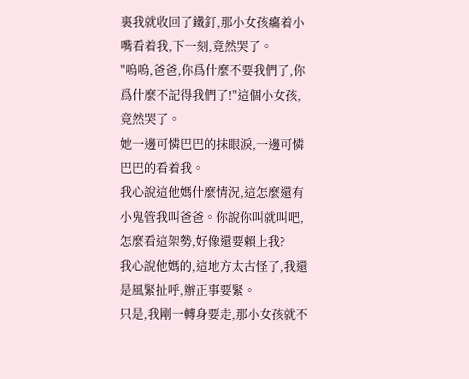裏我就收回了鐵釘,那小女孩癟着小嘴看着我,下一刻,竟然哭了。
"嗚嗚,爸爸,你爲什麼不要我們了,你爲什麼不記得我們了!"這個小女孩,竟然哭了。
她一邊可憐巴巴的抹眼淚,一邊可憐巴巴的看着我。
我心說這他媽什麼情況,這怎麼還有小鬼管我叫爸爸。你說你叫就叫吧,怎麼看這架勢,好像還要賴上我?
我心說他媽的,這地方太古怪了,我還是風緊扯呼,辦正事要緊。
只是,我剛一轉身要走,那小女孩就不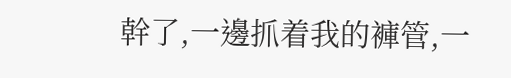幹了,一邊抓着我的褲管,一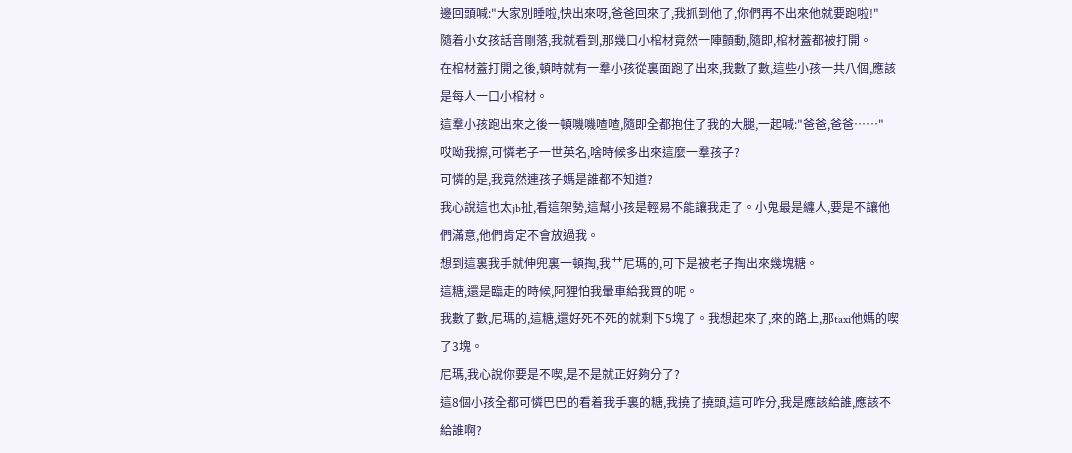邊回頭喊:"大家別睡啦,快出來呀,爸爸回來了,我抓到他了,你們再不出來他就要跑啦!"
隨着小女孩話音剛落,我就看到,那幾口小棺材竟然一陣顫動,隨即,棺材蓋都被打開。
在棺材蓋打開之後,頓時就有一羣小孩從裏面跑了出來,我數了數,這些小孩一共八個,應該是每人一口小棺材。
這羣小孩跑出來之後一頓嘰嘰喳喳,隨即全都抱住了我的大腿,一起喊:"爸爸,爸爸……"
哎呦我擦,可憐老子一世英名,啥時候多出來這麼一羣孩子?
可憐的是,我竟然連孩子媽是誰都不知道?
我心說這也太jb扯,看這架勢,這幫小孩是輕易不能讓我走了。小鬼最是纏人,要是不讓他們滿意,他們肯定不會放過我。
想到這裏我手就伸兜裏一頓掏,我艹尼瑪的,可下是被老子掏出來幾塊糖。
這糖,還是臨走的時候,阿狸怕我暈車給我買的呢。
我數了數,尼瑪的,這糖,還好死不死的就剩下5塊了。我想起來了,來的路上,那taxi他媽的喫了3塊。
尼瑪,我心說你要是不喫,是不是就正好夠分了?
這8個小孩全都可憐巴巴的看着我手裏的糖,我撓了撓頭,這可咋分,我是應該給誰,應該不給誰啊?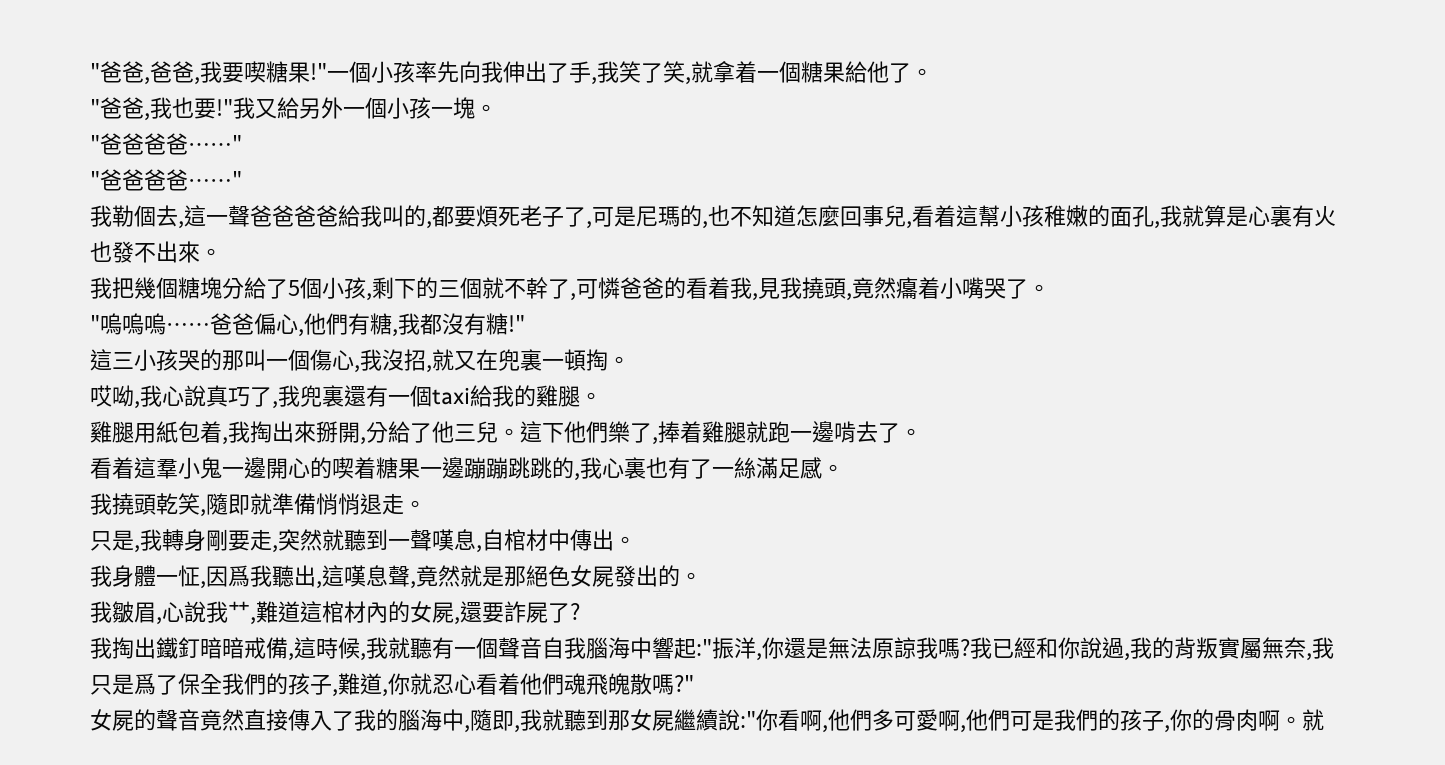"爸爸,爸爸,我要喫糖果!"一個小孩率先向我伸出了手,我笑了笑,就拿着一個糖果給他了。
"爸爸,我也要!"我又給另外一個小孩一塊。
"爸爸爸爸……"
"爸爸爸爸……"
我勒個去,這一聲爸爸爸爸給我叫的,都要煩死老子了,可是尼瑪的,也不知道怎麼回事兒,看着這幫小孩稚嫩的面孔,我就算是心裏有火也發不出來。
我把幾個糖塊分給了5個小孩,剩下的三個就不幹了,可憐爸爸的看着我,見我撓頭,竟然癟着小嘴哭了。
"嗚嗚嗚……爸爸偏心,他們有糖,我都沒有糖!"
這三小孩哭的那叫一個傷心,我沒招,就又在兜裏一頓掏。
哎呦,我心說真巧了,我兜裏還有一個taxi給我的雞腿。
雞腿用紙包着,我掏出來掰開,分給了他三兒。這下他們樂了,捧着雞腿就跑一邊啃去了。
看着這羣小鬼一邊開心的喫着糖果一邊蹦蹦跳跳的,我心裏也有了一絲滿足感。
我撓頭乾笑,隨即就準備悄悄退走。
只是,我轉身剛要走,突然就聽到一聲嘆息,自棺材中傳出。
我身體一怔,因爲我聽出,這嘆息聲,竟然就是那絕色女屍發出的。
我皺眉,心說我艹,難道這棺材內的女屍,還要詐屍了?
我掏出鐵釘暗暗戒備,這時候,我就聽有一個聲音自我腦海中響起:"振洋,你還是無法原諒我嗎?我已經和你說過,我的背叛實屬無奈,我只是爲了保全我們的孩子,難道,你就忍心看着他們魂飛魄散嗎?"
女屍的聲音竟然直接傳入了我的腦海中,隨即,我就聽到那女屍繼續說:"你看啊,他們多可愛啊,他們可是我們的孩子,你的骨肉啊。就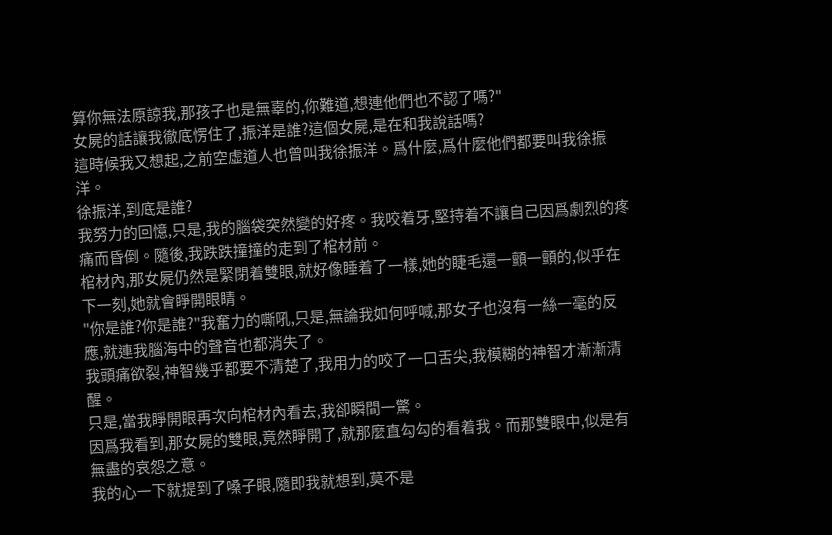算你無法原諒我,那孩子也是無辜的,你難道,想連他們也不認了嗎?"
女屍的話讓我徹底愣住了,振洋是誰?這個女屍,是在和我說話嗎?
這時候我又想起,之前空虛道人也曾叫我徐振洋。爲什麼,爲什麼他們都要叫我徐振洋。
徐振洋,到底是誰?
我努力的回憶,只是,我的腦袋突然變的好疼。我咬着牙,堅持着不讓自己因爲劇烈的疼痛而昏倒。隨後,我跌跌撞撞的走到了棺材前。
棺材內,那女屍仍然是緊閉着雙眼,就好像睡着了一樣,她的睫毛還一顫一顫的,似乎在下一刻,她就會睜開眼睛。
"你是誰?你是誰?"我奮力的嘶吼,只是,無論我如何呼喊,那女子也沒有一絲一毫的反應,就連我腦海中的聲音也都消失了。
我頭痛欲裂,神智幾乎都要不清楚了,我用力的咬了一口舌尖,我模糊的神智才漸漸清醒。
只是,當我睜開眼再次向棺材內看去,我卻瞬間一驚。
因爲我看到,那女屍的雙眼,竟然睜開了,就那麼直勾勾的看着我。而那雙眼中,似是有無盡的哀怨之意。
我的心一下就提到了嗓子眼,隨即我就想到,莫不是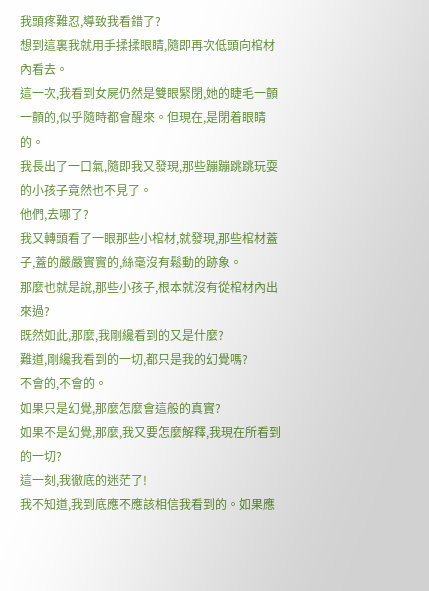我頭疼難忍,導致我看錯了?
想到這裏我就用手揉揉眼睛,隨即再次低頭向棺材內看去。
這一次,我看到女屍仍然是雙眼緊閉,她的睫毛一顫一顫的,似乎隨時都會醒來。但現在,是閉着眼睛的。
我長出了一口氣,隨即我又發現,那些蹦蹦跳跳玩耍的小孩子竟然也不見了。
他們,去哪了?
我又轉頭看了一眼那些小棺材,就發現,那些棺材蓋子,蓋的嚴嚴實實的,絲毫沒有鬆動的跡象。
那麼也就是說,那些小孩子,根本就沒有從棺材內出來過?
既然如此,那麼,我剛纔看到的又是什麼?
難道,剛纔我看到的一切,都只是我的幻覺嗎?
不會的,不會的。
如果只是幻覺,那麼怎麼會這般的真實?
如果不是幻覺,那麼,我又要怎麼解釋,我現在所看到的一切?
這一刻,我徹底的迷茫了!
我不知道,我到底應不應該相信我看到的。如果應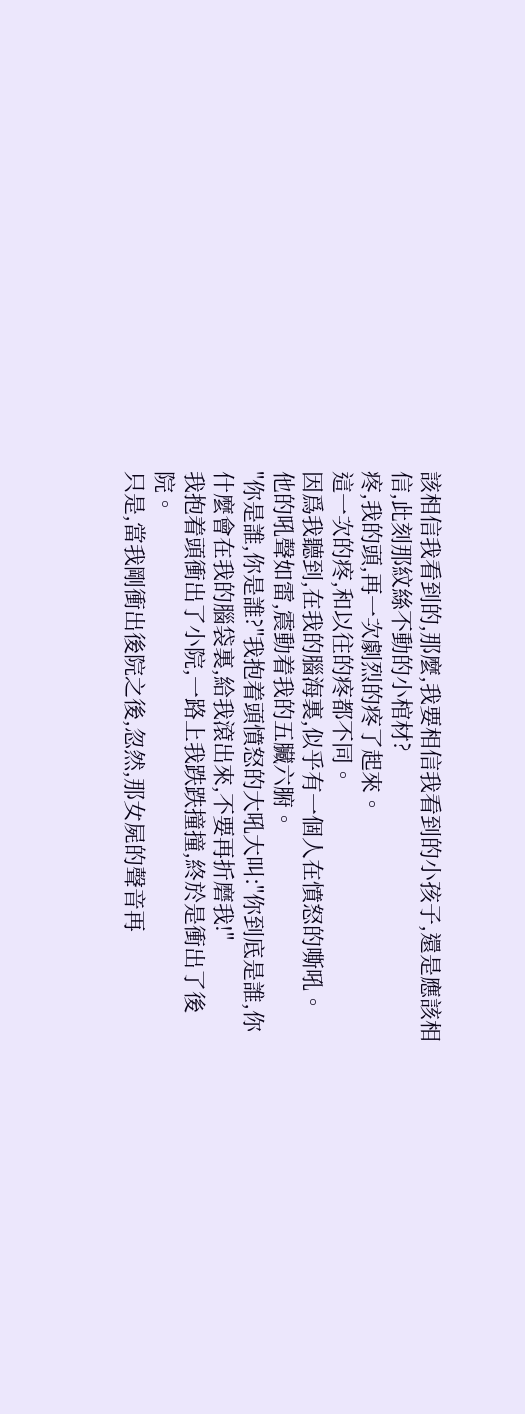該相信我看到的,那麼,我要相信我看到的小孩子,還是應該相信,此刻那紋絲不動的小棺材?
疼,我的頭,再一次劇烈的疼了起來。
這一次的疼,和以往的疼都不同。
因爲我聽到,在我的腦海裏,似乎有一個人在憤怒的嘶吼。
他的吼聲如雷,震動着我的五臟六腑。
"你是誰,你是誰?"我抱着頭憤怒的大吼大叫:"你到底是誰,你什麼會在我的腦袋裏,給我滾出來,不要再折磨我!"
我抱着頭衝出了小院,一路上我跌跌撞撞,終於是衝出了後院。
只是,當我剛衝出後院之後,忽然,那女屍的聲音再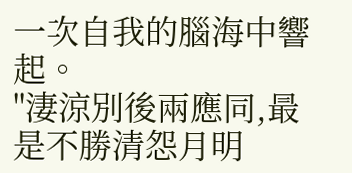一次自我的腦海中響起。
"淒涼別後兩應同,最是不勝清怨月明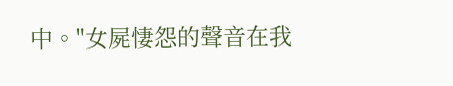中。"女屍悽怨的聲音在我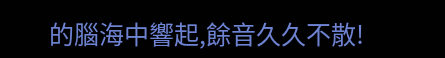的腦海中響起,餘音久久不散!